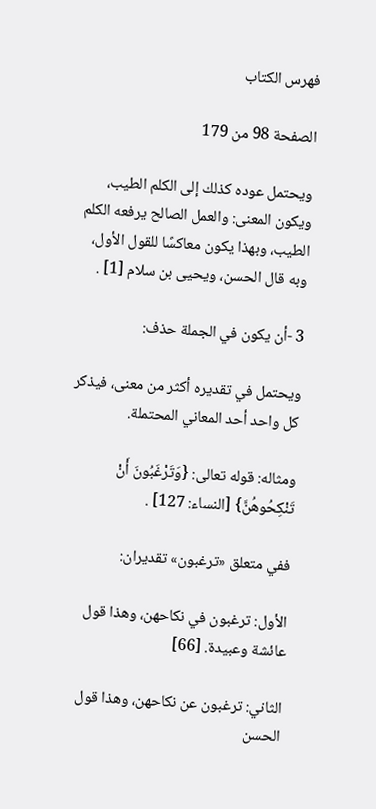فهرس الكتاب

الصفحة 98 من 179

ويحتمل عوده كذلك إلى الكلم الطيب، ويكون المعنى: والعمل الصالح يرفعه الكلم الطيب، وبهذا يكون معاكسًا للقول الأول، وبه قال الحسن، ويحيى بن سلام [1] .

3 -أن يكون في الجملة حذف:

ويحتمل في تقديره أكثر من معنى، فيذكر كل واحد أحد المعاني المحتملة.

ومثاله: قوله تعالى: {وَتَرْغَبُونَ أَنْ تَنْكِحُوهُنَّ} [النساء: 127] .

ففي متعلق «ترغبون» تقديران:

الأول: ترغبون في نكاحهن، وهذا قول عائشة وعبيدة. [66]

الثاني: ترغبون عن نكاحهن، وهذا قول الحسن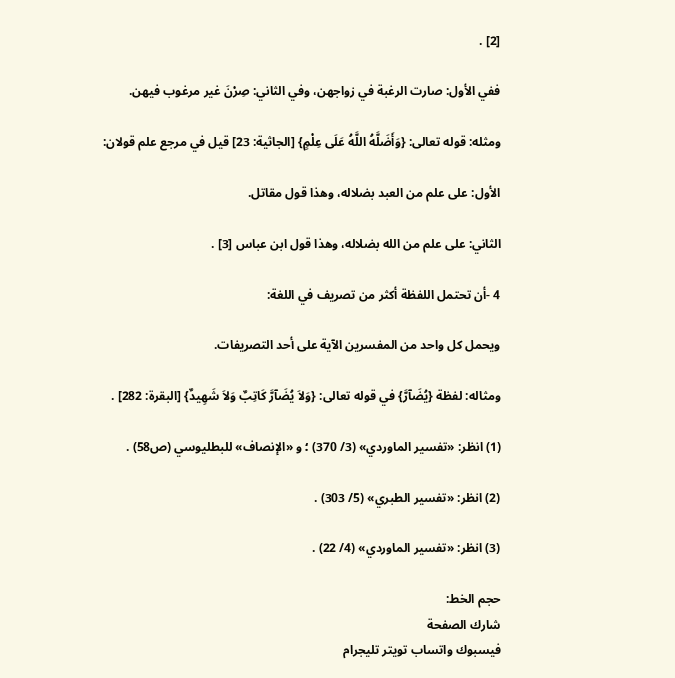[2] .

ففي الأول: صارت الرغبة في زواجهن، وفي الثاني: صِرْنَ غير مرغوب فيهن.

ومثله: قوله تعالى: {وَأَضَلَّهُ اللَّهُ عَلَى عِلْمٍ} [الجاثية: 23] قيل في مرجع علم قولان:

الأول: على علم من العبد بضلاله، وهذا قول مقاتل.

الثاني: على علم من الله بضلاله، وهذا قول ابن عباس [3] .

4 -أن تحتمل اللفظة أكثر من تصريف في اللغة:

ويحمل كل واحد من المفسرين الآية على أحد التصريفات.

ومثاله: لفظة {يُضَآرَّ} في قوله تعالى: {وَلاَ يُضَآرَّ كَاتِبٌ وَلاَ شَهِيدٌ} [البقرة: 282] .

(1) انظر: «تفسير الماوردي» (3/ 370) ؛ و «الإنصاف» للبطليوسي (ص58) .

(2) انظر: «تفسير الطبري» (5/ 303) .

(3) انظر: «تفسير الماوردي» (4/ 22) .

حجم الخط:
شارك الصفحة
فيسبوك واتساب تويتر تليجرام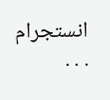انستجرام
. . .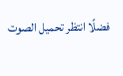فضلًا انتظر تحميل الصوت